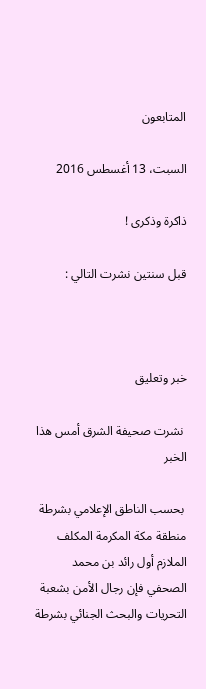المتابعون

السبت، 13 أغسطس 2016

ذاكرة وذكرى !

قبل سنتين نشرت التالي :



خبر وتعليق

 نشرت صحيفة الشرق أمس هذا الخبر

 بحسب الناطق الإعلامي بشرطة منطقة مكة المكرمة المكلف الملازم أول رائد بن محمد الصحفي فإن رجال الأمن بشعبة التحريات والبحث الجنائي بشرطة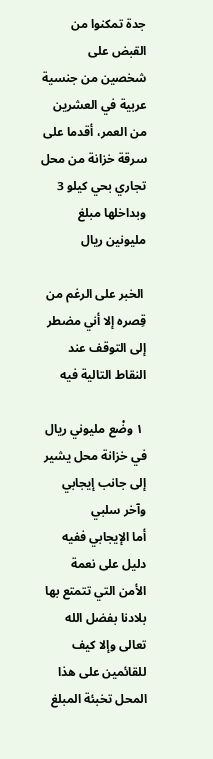جدة تمكنوا من القبض على شخصين من جنسية عربية في العشرين من العمر، أقدما على سرقة خزانة من محل تجاري بحي كيلو 3 وبداخلها مبلغ مليونين ريال

 الخبر على الرغم من قِصره إلا أني مضطر إلى التوقف عند النقاط التالية فيه

 ١ وضْع مليوني ريال في خزانة محل يشير إلى جانب إيجابي وآخر سلبي
أما الإيجابي ففيه دليل على نعمة الأمن التي تتمتع بها بلادنا بفضل الله تعالى وإلا كيف للقائمين على هذا المحل تخبئة المبلغ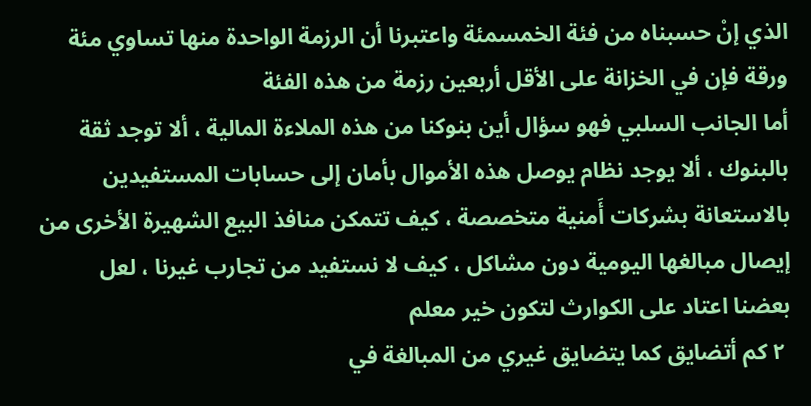الذي إنْ حسبناه من فئة الخمسمئة واعتبرنا أن الرزمة الواحدة منها تساوي مئة ورقة فإن في الخزانة على الأقل أربعين رزمة من هذه الفئة
أما الجانب السلبي فهو سؤال أين بنوكنا من هذه الملاءة المالية ، ألا توجد ثقة بالبنوك ، ألا يوجد نظام يوصل هذه الأموال بأمان إلى حسابات المستفيدين بالاستعانة بشركات أَمنية متخصصة ، كيف تتمكن منافذ البيع الشهيرة الأخرى من إيصال مبالغها اليومية دون مشاكل ، كيف لا نستفيد من تجارب غيرنا ، لعل بعضنا اعتاد على الكوارث لتكون خير معلم
 ٢ كم أتضايق كما يتضايق غيري من المبالغة في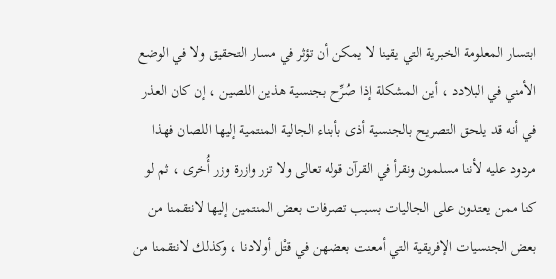ابتسار المعلومة الخبرية التي يقينا لا يمكن أن تؤثر في مسار التحقيق ولا في الوضع الأمني في البلادد ، أين المشكلة إذا صُرِّح بجنسية هذين اللصين ، إن كان العذر في أنه قد يلحق التصريح بالجنسية أذى بأبناء الجالية المنتمية إليها اللصان فهذا مردود عليه لأننا مسلمون ونقرأ في القرآن قوله تعالى ولا تزر وازرة وزر أُخرى ، ثم لو كنا ممن يعتدون على الجاليات بسبب تصرفات بعض المنتمين إليها لانتقمنا من بعض الجنسيات الإفريقية التي أمعنت بعضهن في قتْل أولادنا ، وكذلك لانتقمنا من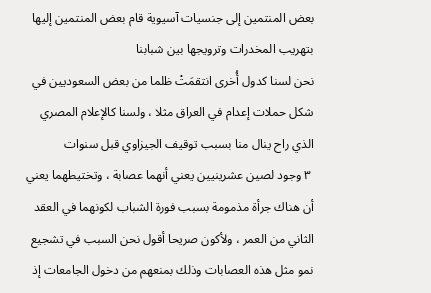بعض المنتمين إلى جنسيات آسيوية قام بعض المنتمين إليها بتهريب المخدرات وترويجها بين شبابنا
نحن لسنا كدول أُخرى انتقمَتْ ظلما من بعض السعوديين في شكل حملات إعدام في العراق مثلا ، ولسنا كالإعلام المصري الذي راح ينال منا بسبب توقيف الجيزاوي قبل سنوات
 ٣ وجود لصين عشرينيين يعني أنهما عصابة ، وتختيطهما يعني أن هناك جرأة مذمومة بسبب فورة الشباب لكونهما في العقد الثاني من العمر ، ولأكون صريحا أقول نحن السبب في تشجيع نمو مثل هذه العصابات وذلك بمنعهم من دخول الجامعات إذ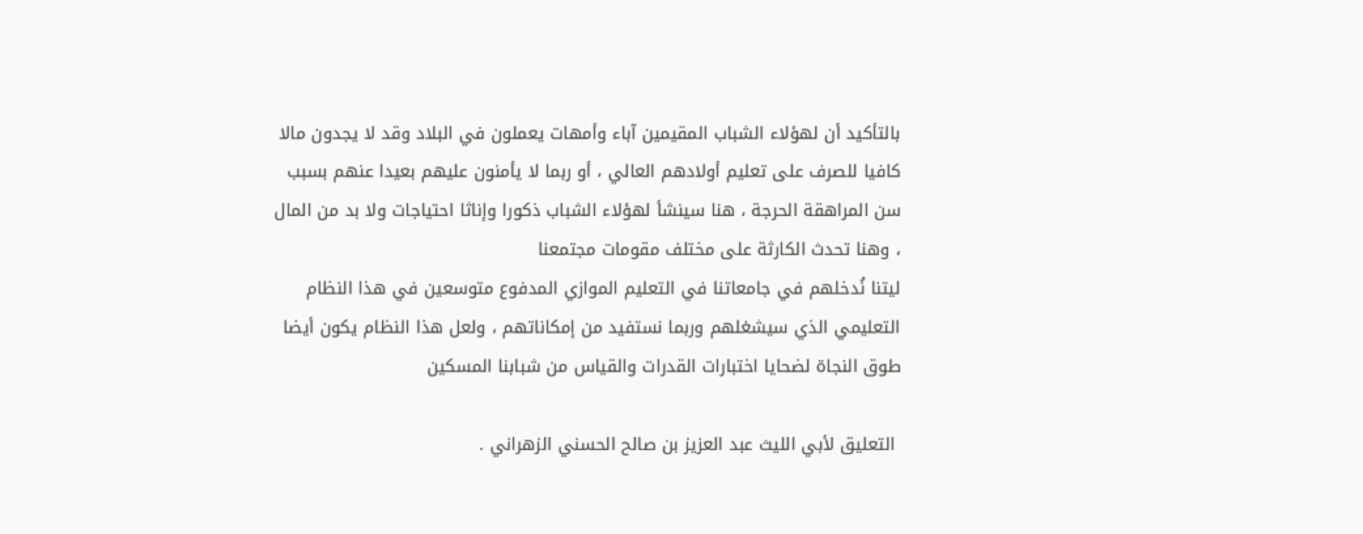بالتأكيد أن لهؤلاء الشباب المقيمين آباء وأمهات يعملون في البلاد وقد لا يجدون مالا كافيا للصرف على تعليم أولادهم العالي ، أو ربما لا يأمنون عليهم بعيدا عنهم بسبب سن المراهقة الحرجة ، هنا سينشأ لهؤلاء الشباب ذكورا وإناثا احتياجات ولا بد من المال ، وهنا تحدث الكارثة على مختلف مقومات مجتمعنا
ليتنا نُدخلهم في جامعاتنا في التعليم الموازي المدفوع متوسعين في هذا النظام التعليمي الذي سيشغلهم وربما نستفيد من إمكاناتهم ، ولعل هذا النظام يكون أيضا طوق النجاة لضحايا اختبارات القدرات والقياس من شبابنا المسكين

 التعليق لأبي الليث عبد العزيز بن صالح الحسني الزهراني .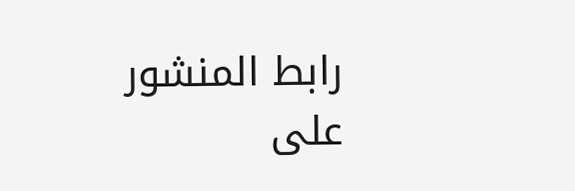رابط المنشور على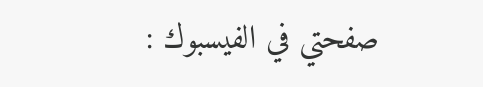صفحتي في الفيسبوك :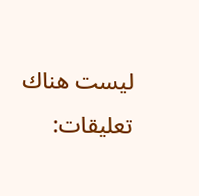ليست هناك تعليقات: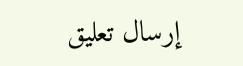إرسال تعليق